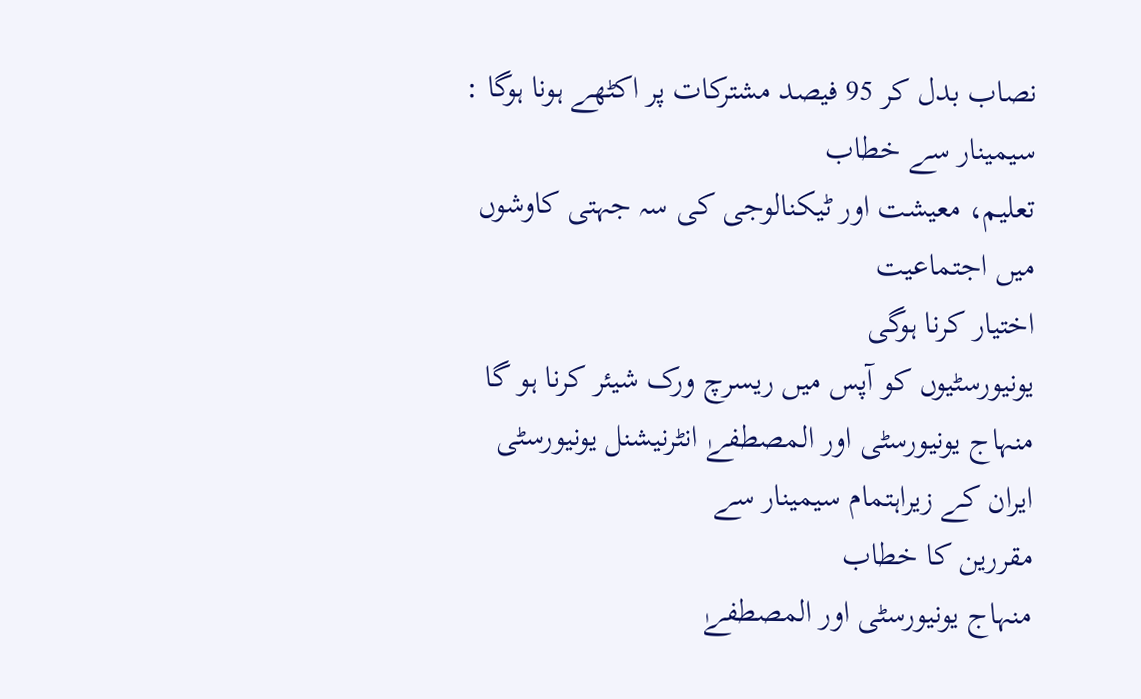نصاب بدل کر 95 فیصد مشترکات پر اکٹھے ہونا ہوگا : سیمینار سے خطاب
تعلیم، معیشت اور ٹیکنالوجی کی سہ جہتی کاوشوں میں اجتماعیت
اختیار کرنا ہوگی
یونیورسٹیوں کو آپس میں ریسرچ ورک شیئر کرنا ہو گا
منہاج یونیورسٹی اور المصطفےٰ انٹرنیشنل یونیورسٹی ایران کے زیراہتمام سیمینار سے
مقررین کا خطاب
منہاج یونیورسٹی اور المصطفےٰ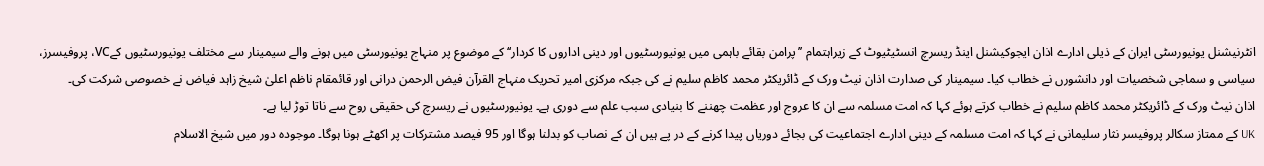انٹرنیشنل یونیورسٹی ایران کے ذیلی ادارے اذان ایجوکیشنل اینڈ ریسرچ انسٹیٹیوٹ کے زیراہتمام ’’پرامن بقائے باہمی میں یونیورسٹیوں اور دینی اداروں کا کردار‘‘ کے موضوع پر منہاج یونیورسٹی میں ہونے والے سیمینار سے مختلف یونیورسٹیوں کےVC، پروفیسرز، سیاسی و سماجی شخصیات اور دانشورں نے خطاب کیا۔ سیمینار کی صدارت اذان نیٹ ورک کے ڈائریکٹر محمد کاظم سلیم نے کی جبکہ مرکزی امیر تحریک منہاج القرآن فیض الرحمن درانی اور قائمقام ناظم اعلیٰ شیخ زاہد فیاض نے خصوصی شرکت کی۔
اذان نیٹ ورک کے ڈائریکٹر محمد کاظم سلیم نے خطاب کرتے ہوئے کہا کہ امت مسلمہ سے ان کا عروج اور عظمت چھننے کا بنیادی سبب علم سے دوری ہے۔ یونیورسٹیوں نے ریسرچ کی حقیقی روح سے ناتا توڑ لیا ہے۔
UK کے ممتاز سکالر پروفیسر نثار سلیمانی نے کہا کہ امت مسلمہ کے دینی ادارے اجتماعیت کی بجائے دوریاں پیدا کرنے کے در پے ہیں ان کے نصاب کو بدلنا ہوگا اور 95 فیصد مشترکات پر اکھٹے ہونا ہوگا۔ موجودہ دور میں شیخ الاسلام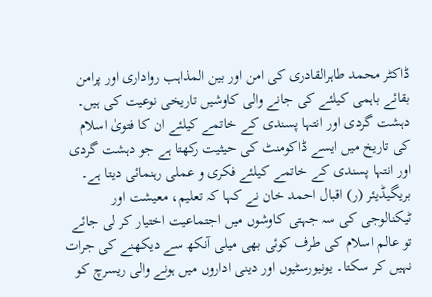ڈاکٹر محمد طاہرالقادری کی امن اور بین المذاہب رواداری اور پرامن بقائے باہمی کیلئے کی جانے والی کاوشیں تاریخی نوعیت کی ہیں۔ دہشت گردی اور انتہا پسندی کے خاتمے کیلئے ان کا فتویٰ اسلام کی تاریخ میں ایسے ڈاکومنٹ کی حیثیت رکھتا ہے جو دہشت گردی اور انتہا پسندی کے خاتمے کیلئے فکری و عملی رہنمائی دیتا ہے۔
بریگیڈیئر (ر) اقبال احمد خان نے کہا کہ تعلیم، معیشت اور ٹیکنالوجی کی سہ جہتی کاوشوں میں اجتماعیت اختیار کر لی جائے تو عالم اسلام کی طرف کوئی بھی میلی آنکھ سے دیکھنے کی جرات نہیں کر سکتا۔ یونیورسٹیوں اور دینی اداروں میں ہونے والی ریسرچ کو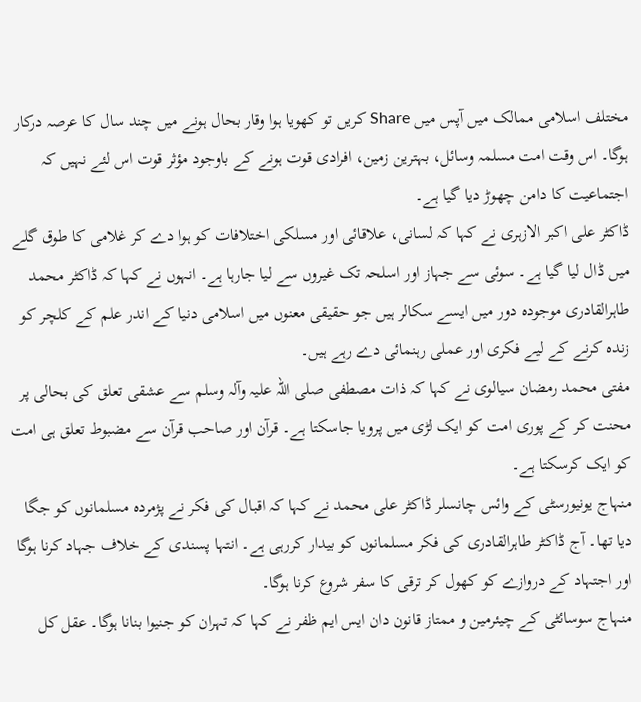مختلف اسلامی ممالک میں آپس میں Share کریں تو کھویا ہوا وقار بحال ہونے میں چند سال کا عرصہ درکار ہوگا۔ اس وقت امت مسلمہ وسائل، بہترین زمین، افرادی قوت ہونے کے باوجود مؤثر قوت اس لئے نہیں کہ اجتماعیت کا دامن چھوڑ دیا گیا ہے۔
ڈاکٹر علی اکبر الازہری نے کہا کہ لسانی، علاقائی اور مسلکی اختلافات کو ہوا دے کر غلامی کا طوق گلے میں ڈال لیا گیا ہے۔ سوئی سے جہاز اور اسلحہ تک غیروں سے لیا جارہا ہے۔ انہوں نے کہا کہ ڈاکٹر محمد طاہرالقادری موجودہ دور میں ایسے سکالر ہیں جو حقیقی معنوں میں اسلامی دنیا کے اندر علم کے کلچر کو زندہ کرنے کے لیے فکری اور عملی رہنمائی دے رہے ہیں۔
مفتی محمد رمضان سیالوی نے کہا کہ ذات مصطفی صلی اللہ علیہ وآلہ وسلم سے عشقی تعلق کی بحالی پر محنت کر کے پوری امت کو ایک لڑی میں پرویا جاسکتا ہے۔ قرآن اور صاحب قرآن سے مضبوط تعلق ہی امت کو ایک کرسکتا ہے۔
منہاج یونیورسٹی کے وائس چانسلر ڈاکٹر علی محمد نے کہا کہ اقبال کی فکر نے پژمردہ مسلمانوں کو جگا دیا تھا۔ آج ڈاکٹر طاہرالقادری کی فکر مسلمانوں کو بیدار کررہی ہے۔ انتہا پسندی کے خلاف جہاد کرنا ہوگا اور اجتہاد کے دروازے کو کھول کر ترقی کا سفر شروع کرنا ہوگا۔
منہاج سوسائٹی کے چیئرمین و ممتاز قانون دان ایس ایم ظفر نے کہا کہ تہران کو جنیوا بنانا ہوگا۔ عقل کل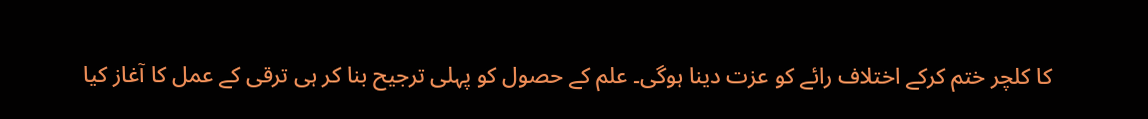کا کلچر ختم کرکے اختلاف رائے کو عزت دینا ہوگی۔ علم کے حصول کو پہلی ترجیح بنا کر ہی ترقی کے عمل کا آغاز کیا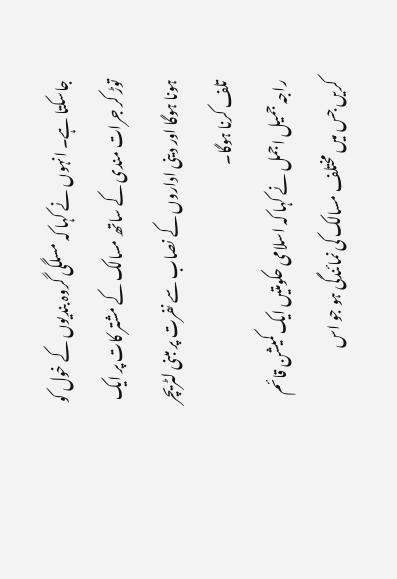جاسکتا ہے۔ انہوں نے کہا کہ مسلگی گروہ بندیوں کے خول کو توڑ کر جرات مندی کے ساتھ مسالک کے مشتر کات پر ایک ہونا ہوگا اور دینی اداروں کے نصاب سے نفرت پر مبنی لٹریچر تلف کرنا ہوگا۔
راجہ جمیل اجمل نے کہا کہ اسلامی حکومتیں ایک کمیشن قائم کریں جس میں مختلف مسالک کی نمائندگی ہو جو اس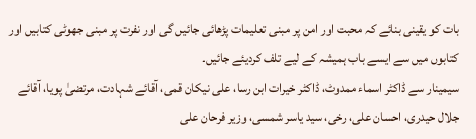بات کو یقینی بنائے کہ محبت اور امن پر مبنی تعلیمات پڑھائی جائیں گی اور نفرت پر مبنی جھوٹی کتابیں اور کتابوں میں سے ایسے باب ہمیشہ کے لیے تلف کردیئے جائیں۔
سیمینار سے ڈاکٹر اسماء ممدوٹ، ڈاکٹر خیرات ابن رسا، علی نیکان قمی، آقائے شہادت، مرتضیٰ پویا، آقائے جلال حیدری، احسان علی، رخی، سید یاسر شمسی، وزیر فرحان علی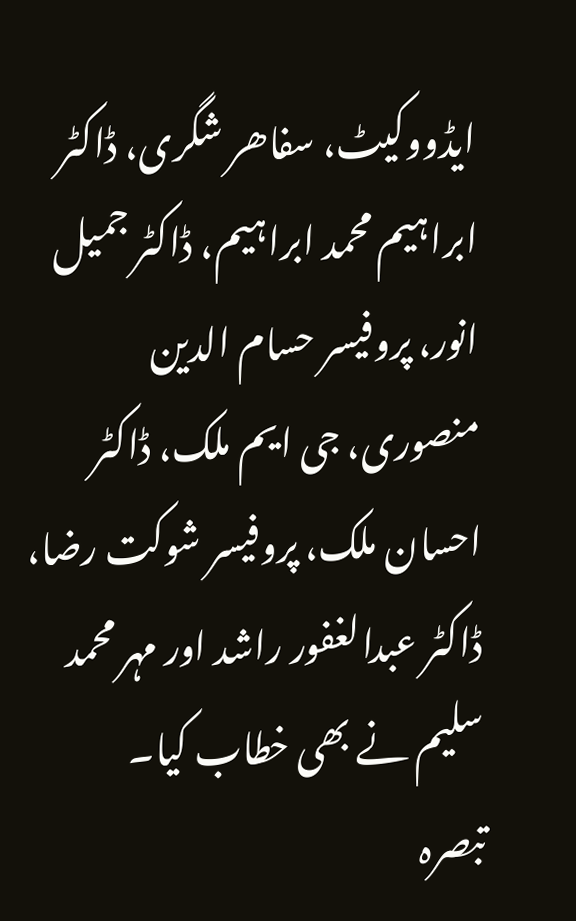ایڈووکیٹ، سفاھر شگری، ڈاکٹر ابراہیم محمد ابراہیم، ڈاکٹر جمیل انور، پروفیسر حسام الدین منصوری، جی ایم ملک، ڈاکٹر احسان ملک، پروفیسر شوکت رضا، ڈاکٹر عبدالغفور راشد اور مہر محمد سلیم نے بھی خطاب کیا۔
تبصرہ